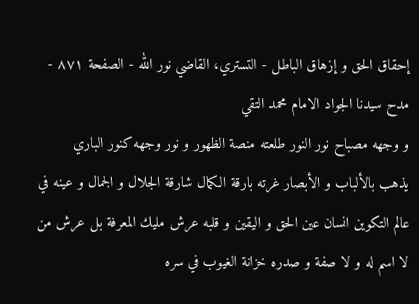إحقاق الحق و إزهاق الباطل - التستري، القاضي نور الله - الصفحة ٨٧١ - مدح سيدنا الجواد الامام محمد التقي
و وجهه مصباح نور النور طلعته منصة الظهور و نور وجهه كنور الباري يذهب بالألباب و الأبصار غرته بارقة الكمال شارقة الجلال و الجمال و عينه في عالم التكوين انسان عين الحق و اليقين و قلبه عرش مليك المعرفة بل عرش من لا اسم له و لا صفة و صدره خزانة الغيوب في سره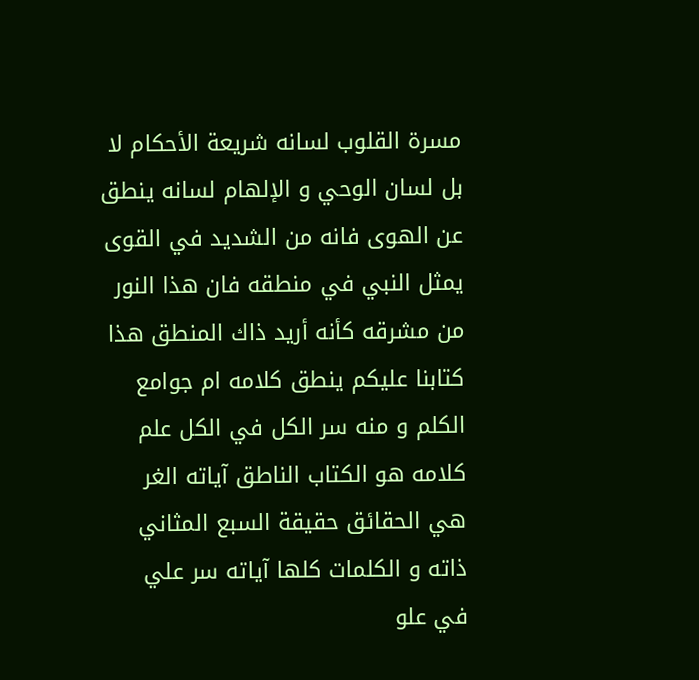مسرة القلوب لسانه شريعة الأحكام لا بل لسان الوحي و الإلهام لسانه ينطق عن الهوى فانه من الشديد في القوى يمثل النبي في منطقه فان هذا النور من مشرقه كأنه أريد ذاك المنطق هذا كتابنا عليكم ينطق كلامه ام جوامع الكلم و منه سر الكل في الكل علم كلامه هو الكتاب الناطق آياته الغر هي الحقائق حقيقة السبع المثاني ذاته و الكلمات كلها آياته سر علي في علو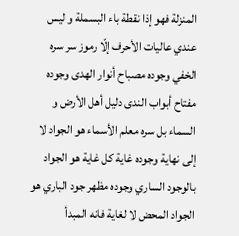المنزلة فهو إذا نقطة باء البسملة و ليس عندي عاليات الأحرف إلّا رموز سر سره الخفي وجوده مصباح أنوار الهدى وجوده مفتاح أبواب الندى دليل أهل الأرض و السماء بل سره معلم الأسماء هو الجواد لا إلى نهاية وجوده غاية كل غاية هو الجواد بالوجود الساري وجوده مظهر جود الباري هو الجواد المحض لا لغاية فانه المبدأ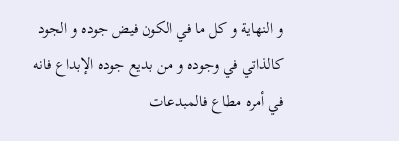و النهاية و كل ما في الكون فيض جوده و الجود كالذاتي في وجوده و من بديع جوده الإبداع فانه في أمره مطاع فالمبدعات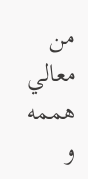من معالي هممه و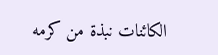الكائنات نبذة من كرمه